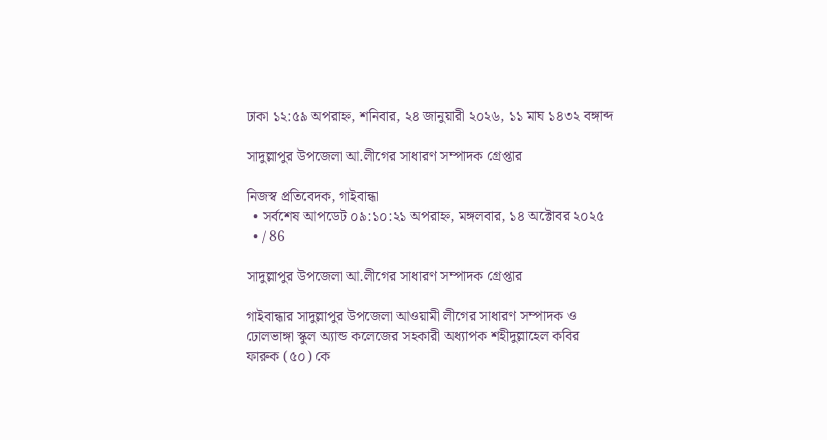ঢাকা ১২:৫৯ অপরাহ্ন, শনিবার, ২৪ জানুয়ারী ২০২৬, ১১ মাঘ ১৪৩২ বঙ্গাব্দ

সাদুল্লাপুর উপজেলা আ.লীগের সাধারণ সম্পাদক গ্রেপ্তার

নিজস্ব প্রতিবেদক, গাইবান্ধা
  • সর্বশেষ আপডেট ০৯:১০:২১ অপরাহ্ন, মঙ্গলবার, ১৪ অক্টোবর ২০২৫
  • / 86

সাদুল্লাপুর উপজেলা আ.লীগের সাধারণ সম্পাদক গ্রেপ্তার

গাইবান্ধার সাদুল্লাপুর উপজেলা আওয়ামী লীগের সাধারণ সম্পাদক ও ঢোলভাঙ্গা স্কুল অ্যান্ড কলেজের সহকারী অধ্যাপক শহীদুল্লাহেল কবির ফারুক (৫০) কে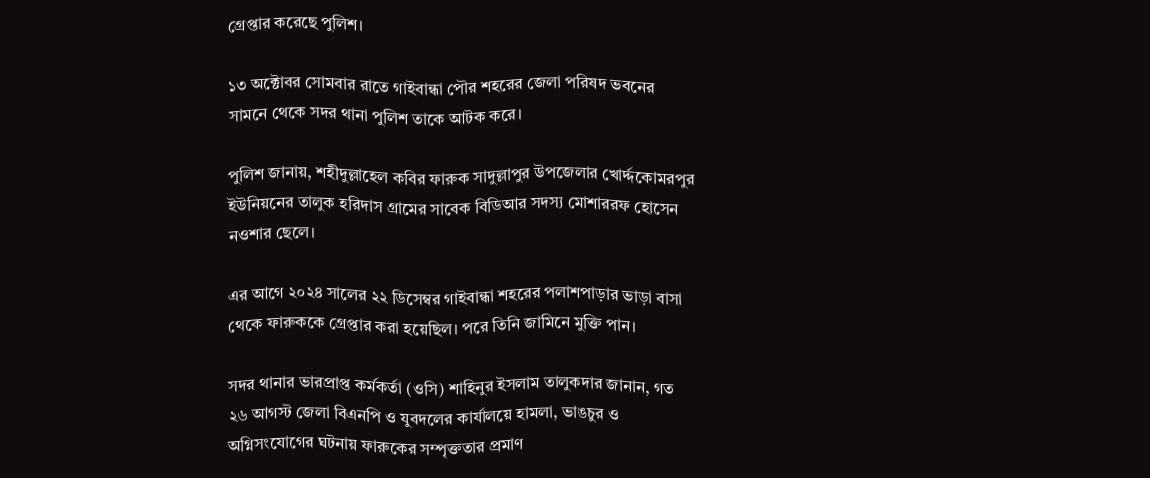গ্রেপ্তার করেছে পুলিশ।

১৩ অক্টোবর সোমবার রাতে গাইবান্ধা পৌর শহরের জেলা পরিষদ ভবনের সামনে থেকে সদর থানা পুলিশ তাকে আটক করে।

পুলিশ জানায়, শহীদুল্লাহেল কবির ফারুক সাদুল্লাপুর উপজেলার খোর্দ্দকোমরপুর ইউনিয়নের তালুক হরিদাস গ্রামের সাবেক বিডিআর সদস্য মোশাররফ হোসেন নওশার ছেলে।

এর আগে ২০২৪ সালের ২২ ডিসেম্বর গাইবান্ধা শহরের পলাশপাড়ার ভাড়া বাসা থেকে ফারুককে গ্রেপ্তার করা হয়েছিল। পরে তিনি জামিনে মুক্তি পান।

সদর থানার ভারপ্রাপ্ত কর্মকর্তা (ওসি) শাহিনুর ইসলাম তালুকদার জানান, গত ২৬ আগস্ট জেলা বিএনপি ও যুবদলের কার্যালয়ে হামলা, ভাঙচুর ও অগ্নিসংযোগের ঘটনায় ফারুকের সম্পৃক্ততার প্রমাণ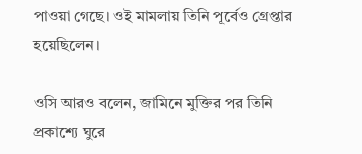পাওয়া গেছে। ওই মামলায় তিনি পূর্বেও গ্রেপ্তার হয়েছিলেন।

ওসি আরও বলেন, জামিনে মুক্তির পর তিনি প্রকাশ্যে ঘুরে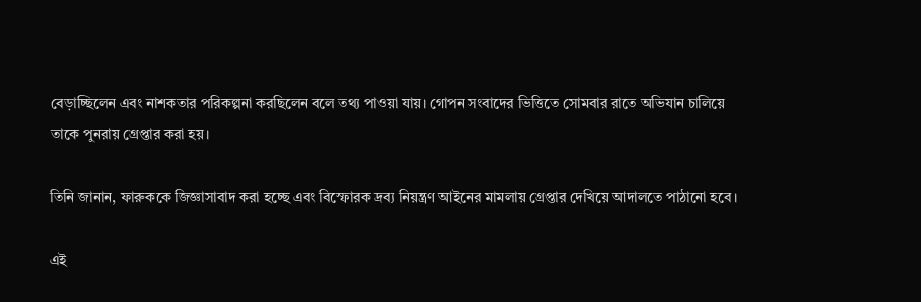বেড়াচ্ছিলেন এবং নাশকতার পরিকল্পনা করছিলেন বলে তথ্য পাওয়া যায়। গোপন সংবাদের ভিত্তিতে সোমবার রাতে অভিযান চালিয়ে তাকে পুনরায় গ্রেপ্তার করা হয়।

তিনি জানান, ফারুককে জিজ্ঞাসাবাদ করা হচ্ছে এবং বিস্ফোরক দ্রব্য নিয়ন্ত্রণ আইনের মামলায় গ্রেপ্তার দেখিয়ে আদালতে পাঠানো হবে।

এই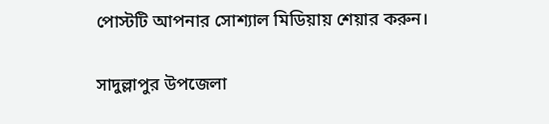পোস্টটি আপনার সোশ্যাল মিডিয়ায় শেয়ার করুন।

সাদুল্লাপুর উপজেলা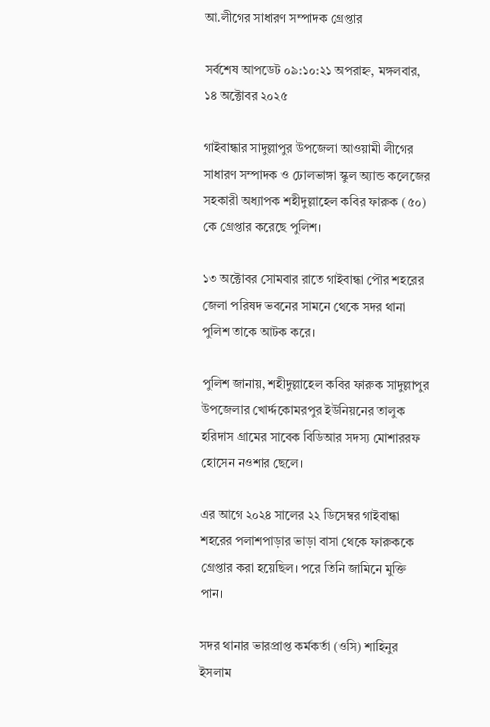আ.লীগের সাধারণ সম্পাদক গ্রেপ্তার

সর্বশেষ আপডেট ০৯:১০:২১ অপরাহ্ন, মঙ্গলবার, ১৪ অক্টোবর ২০২৫

গাইবান্ধার সাদুল্লাপুর উপজেলা আওয়ামী লীগের সাধারণ সম্পাদক ও ঢোলভাঙ্গা স্কুল অ্যান্ড কলেজের সহকারী অধ্যাপক শহীদুল্লাহেল কবির ফারুক (৫০) কে গ্রেপ্তার করেছে পুলিশ।

১৩ অক্টোবর সোমবার রাতে গাইবান্ধা পৌর শহরের জেলা পরিষদ ভবনের সামনে থেকে সদর থানা পুলিশ তাকে আটক করে।

পুলিশ জানায়, শহীদুল্লাহেল কবির ফারুক সাদুল্লাপুর উপজেলার খোর্দ্দকোমরপুর ইউনিয়নের তালুক হরিদাস গ্রামের সাবেক বিডিআর সদস্য মোশাররফ হোসেন নওশার ছেলে।

এর আগে ২০২৪ সালের ২২ ডিসেম্বর গাইবান্ধা শহরের পলাশপাড়ার ভাড়া বাসা থেকে ফারুককে গ্রেপ্তার করা হয়েছিল। পরে তিনি জামিনে মুক্তি পান।

সদর থানার ভারপ্রাপ্ত কর্মকর্তা (ওসি) শাহিনুর ইসলাম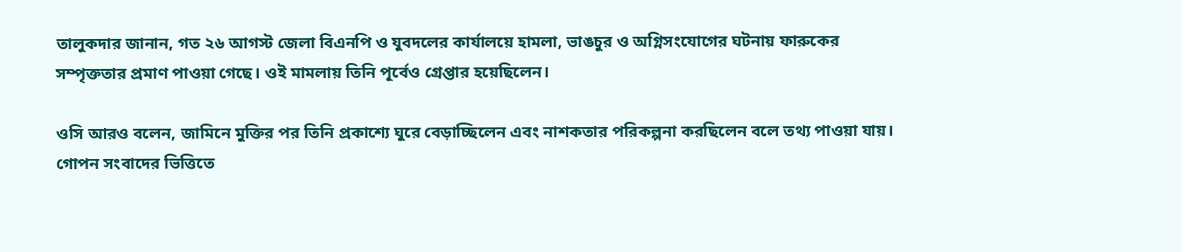তালুকদার জানান, গত ২৬ আগস্ট জেলা বিএনপি ও যুবদলের কার্যালয়ে হামলা, ভাঙচুর ও অগ্নিসংযোগের ঘটনায় ফারুকের সম্পৃক্ততার প্রমাণ পাওয়া গেছে। ওই মামলায় তিনি পূর্বেও গ্রেপ্তার হয়েছিলেন।

ওসি আরও বলেন, জামিনে মুক্তির পর তিনি প্রকাশ্যে ঘুরে বেড়াচ্ছিলেন এবং নাশকতার পরিকল্পনা করছিলেন বলে তথ্য পাওয়া যায়। গোপন সংবাদের ভিত্তিতে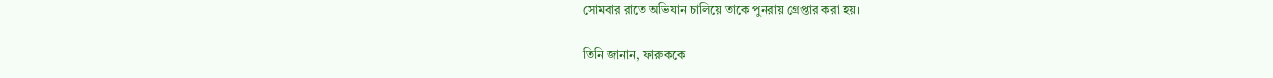সোমবার রাতে অভিযান চালিয়ে তাকে পুনরায় গ্রেপ্তার করা হয়।

তিনি জানান, ফারুককে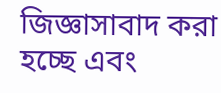জিজ্ঞাসাবাদ করা হচ্ছে এবং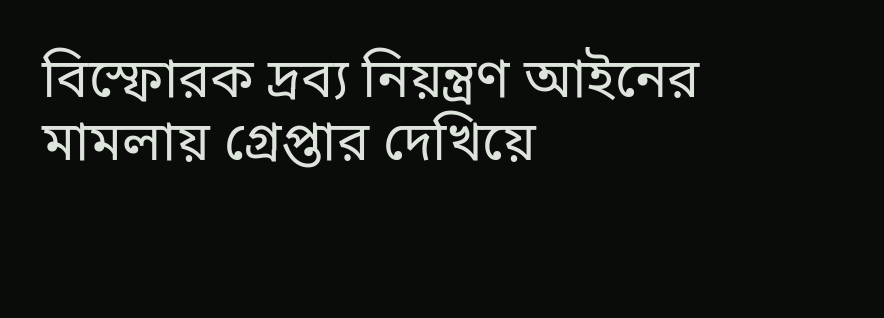বিস্ফোরক দ্রব্য নিয়ন্ত্রণ আইনের মামলায় গ্রেপ্তার দেখিয়ে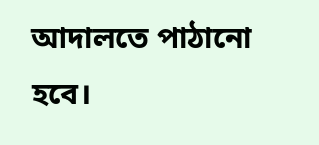আদালতে পাঠানো হবে।